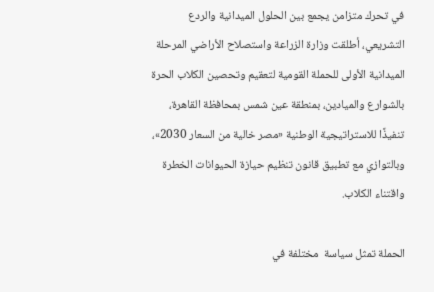في تحرك متزامن يجمع بين الحلول الميدانية والردع التشريعي، أطلقت وزارة الزراعة واستصلاح الأراضي المرحلة الميدانية الأولى للحملة القومية لتعقيم وتحصين الكلاب الحرة بالشوارع والميادين، بمنطقة عين شمس بمحافظة القاهرة، تنفيذًا للاستراتيجية الوطنية «مصر خالية من السعار 2030»، وبالتوازي مع تطبيق قانون تنظيم حيازة الحيوانات الخطرة واقتناء الكلاب.

الحملة تمثل سياسة  مختلفة في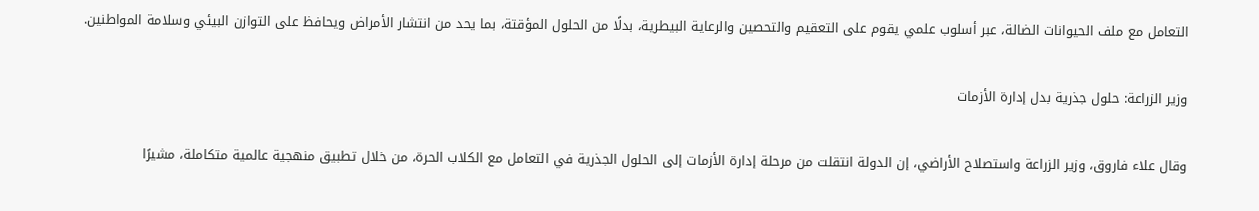التعامل مع ملف الحيوانات الضالة، عبر أسلوب علمي يقوم على التعقيم والتحصين والرعاية البيطرية، بدلًا من الحلول المؤقتة، بما يحد من انتشار الأمراض ويحافظ على التوازن البيئي وسلامة المواطنين.

وزير الزراعة: حلول جذرية بدل إدارة الأزمات

وقال علاء فاروق، وزير الزراعة واستصلاح الأراضي، إن الدولة انتقلت من مرحلة إدارة الأزمات إلى الحلول الجذرية في التعامل مع الكلاب الحرة، من خلال تطبيق منهجية عالمية متكاملة، مشيرًا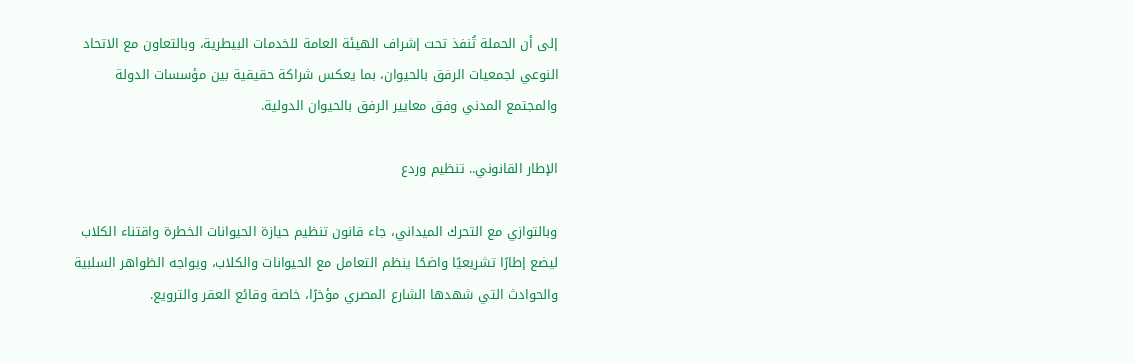إلى أن الحملة تُنفذ تحت إشراف الهيئة العامة للخدمات البيطرية، وبالتعاون مع الاتحاد النوعي لجمعيات الرفق بالحيوان، بما يعكس شراكة حقيقية بين مؤسسات الدولة والمجتمع المدني وفق معايير الرفق بالحيوان الدولية.

الإطار القانوني.. تنظيم وردع

وبالتوازي مع التحرك الميداني، جاء قانون تنظيم حيازة الحيوانات الخطرة واقتناء الكلاب ليضع إطارًا تشريعيًا واضحًا ينظم التعامل مع الحيوانات والكلاب، ويواجه الظواهر السلبية والحوادث التي شهدها الشارع المصري مؤخرًا، خاصة وقائع العقر والترويع.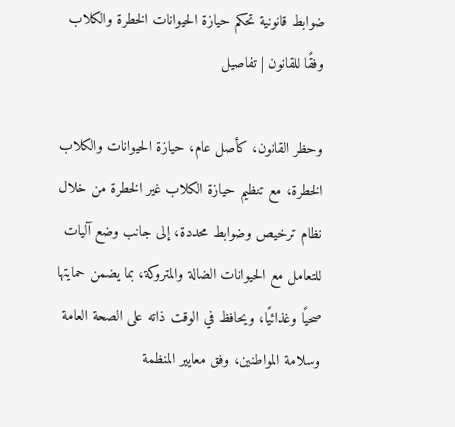ضوابط قانونية تحكم حيازة الحيوانات الخطرة والكلاب وفقًا للقانون | تفاصيل

وحظر القانون، كأصل عام، حيازة الحيوانات والكلاب الخطرة، مع تنظيم حيازة الكلاب غير الخطرة من خلال نظام ترخيص وضوابط محددة، إلى جانب وضع آليات للتعامل مع الحيوانات الضالة والمتروكة، بما يضمن حمايتها صحيًا وغذائيًا، ويحافظ في الوقت ذاته على الصحة العامة وسلامة المواطنين، وفق معايير المنظمة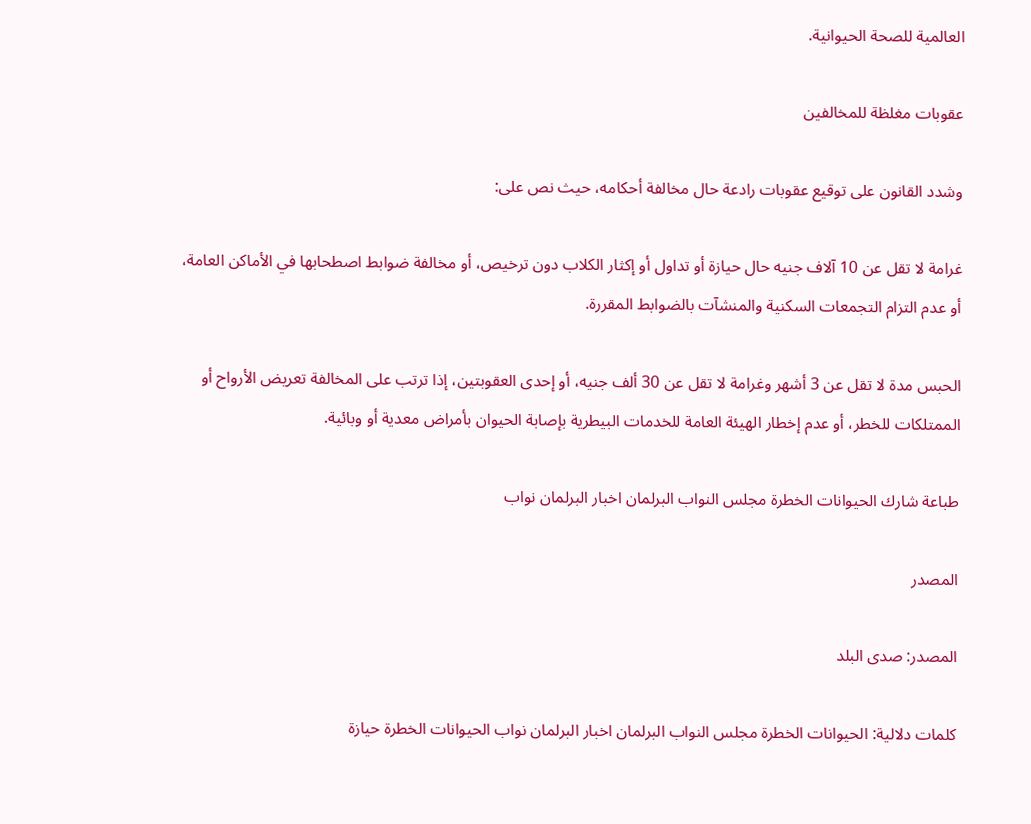العالمية للصحة الحيوانية.

عقوبات مغلظة للمخالفين

وشدد القانون على توقيع عقوبات رادعة حال مخالفة أحكامه، حيث نص على:

غرامة لا تقل عن 10 آلاف جنيه حال حيازة أو تداول أو إكثار الكلاب دون ترخيص، أو مخالفة ضوابط اصطحابها في الأماكن العامة، أو عدم التزام التجمعات السكنية والمنشآت بالضوابط المقررة.

الحبس مدة لا تقل عن 3 أشهر وغرامة لا تقل عن 30 ألف جنيه، أو إحدى العقوبتين، إذا ترتب على المخالفة تعريض الأرواح أو الممتلكات للخطر، أو عدم إخطار الهيئة العامة للخدمات البيطرية بإصابة الحيوان بأمراض معدية أو وبائية.

طباعة شارك الحيوانات الخطرة مجلس النواب البرلمان اخبار البرلمان نواب

المصدر

المصدر: صدى البلد

كلمات دلالية: الحيوانات الخطرة مجلس النواب البرلمان اخبار البرلمان نواب الحیوانات الخطرة حیازة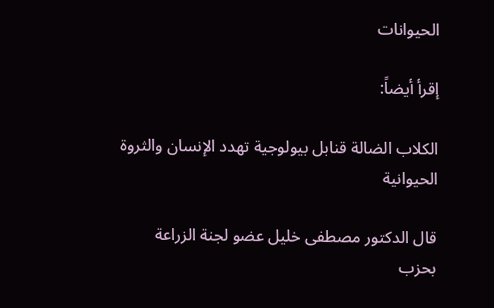الحیوانات

إقرأ أيضاً:

الكلاب الضالة قنابل بيولوجية تهدد الإنسان والثروة الحيوانية

قال الدكتور مصطفى خليل عضو لجنة الزراعة بحزب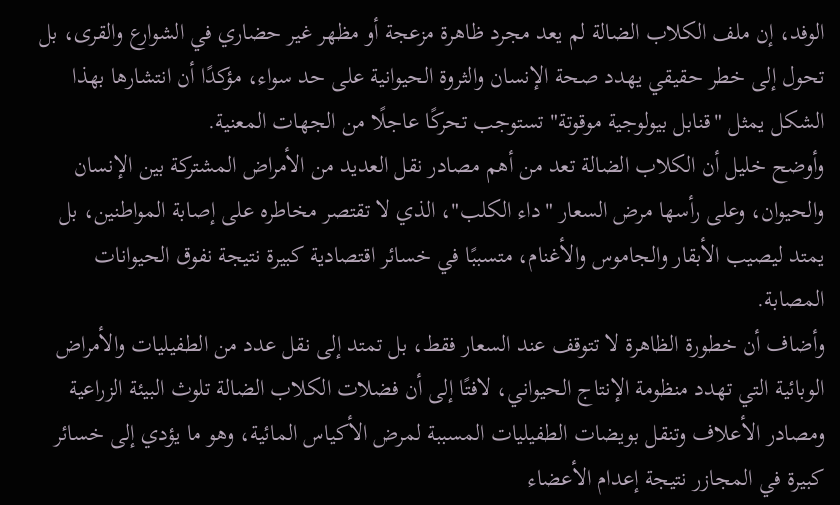الوفد، إن ملف الكلاب الضالة لم يعد مجرد ظاهرة مزعجة أو مظهر غير حضاري في الشوارع والقرى، بل تحول إلى خطر حقيقي يهدد صحة الإنسان والثروة الحيوانية على حد سواء، مؤكدًا أن انتشارها بهذا الشكل يمثل "قنابل بيولوجية موقوتة" تستوجب تحركًا عاجلًا من الجهات المعنية.
وأوضح خليل أن الكلاب الضالة تعد من أهم مصادر نقل العديد من الأمراض المشتركة بين الإنسان والحيوان، وعلى رأسها مرض السعار "داء الكلب"، الذي لا تقتصر مخاطره على إصابة المواطنين، بل يمتد ليصيب الأبقار والجاموس والأغنام، متسببًا في خسائر اقتصادية كبيرة نتيجة نفوق الحيوانات المصابة.
وأضاف أن خطورة الظاهرة لا تتوقف عند السعار فقط، بل تمتد إلى نقل عدد من الطفيليات والأمراض الوبائية التي تهدد منظومة الإنتاج الحيواني، لافتًا إلى أن فضلات الكلاب الضالة تلوث البيئة الزراعية ومصادر الأعلاف وتنقل بويضات الطفيليات المسببة لمرض الأكياس المائية، وهو ما يؤدي إلى خسائر كبيرة في المجازر نتيجة إعدام الأعضاء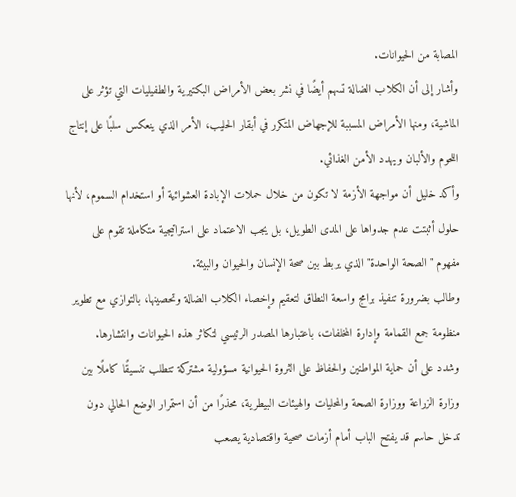المصابة من الحيوانات.
وأشار إلى أن الكلاب الضالة تسهم أيضًا في نشر بعض الأمراض البكتيرية والطفيليات التي تؤثر على الماشية، ومنها الأمراض المسببة للإجهاض المتكرر في أبقار الحليب، الأمر الذي ينعكس سلبًا على إنتاج اللحوم والألبان ويهدد الأمن الغذائي.
وأكد خليل أن مواجهة الأزمة لا تكون من خلال حملات الإبادة العشوائية أو استخدام السموم، لأنها حلول أثبتت عدم جدواها على المدى الطويل، بل يجب الاعتماد على استراتيجية متكاملة تقوم على مفهوم "الصحة الواحدة" الذي يربط بين صحة الإنسان والحيوان والبيئة.
وطالب بضرورة تنفيذ برامج واسعة النطاق لتعقيم وإخصاء الكلاب الضالة وتحصينها، بالتوازي مع تطوير منظومة جمع القمامة وإدارة المخلفات، باعتبارها المصدر الرئيسي لتكاثر هذه الحيوانات وانتشارها.
وشدد على أن حماية المواطنين والحفاظ على الثروة الحيوانية مسؤولية مشتركة تتطلب تنسيقًا كاملًا بين وزارة الزراعة ووزارة الصحة والمحليات والهيئات البيطرية، محذرًا من أن استمرار الوضع الحالي دون تدخل حاسم قد يفتح الباب أمام أزمات صحية واقتصادية يصعب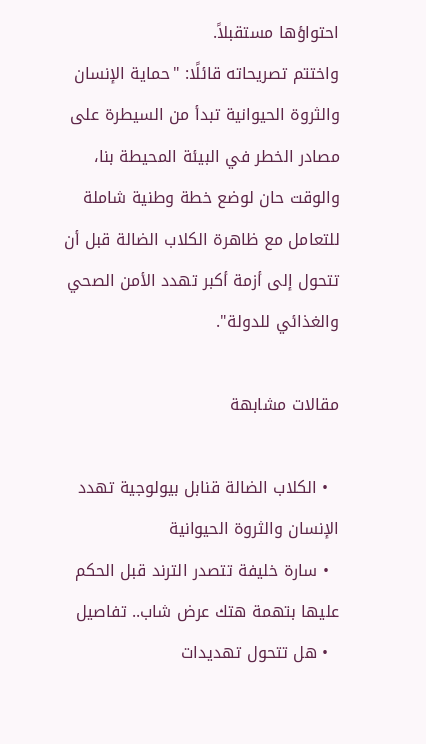احتواؤها مستقبلاً.
واختتم تصريحاته قائلًا: "حماية الإنسان والثروة الحيوانية تبدأ من السيطرة على مصادر الخطر في البيئة المحيطة بنا، والوقت حان لوضع خطة وطنية شاملة للتعامل مع ظاهرة الكلاب الضالة قبل أن تتحول إلى أزمة أكبر تهدد الأمن الصحي والغذائي للدولة".

مقالات مشابهة

  • الكلاب الضالة قنابل بيولوجية تهدد الإنسان والثروة الحيوانية
  • سارة خليفة تتصدر الترند قبل الحكم عليها بتهمة هتك عرض شاب.. تفاصيل
  • هل تتحول تهديدات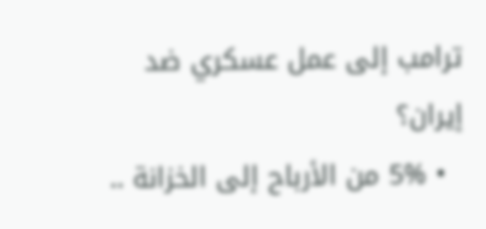ترامب إلى عمل عسكري ضد إيران؟
  • 5% من الأرباح إلى الخزانة ..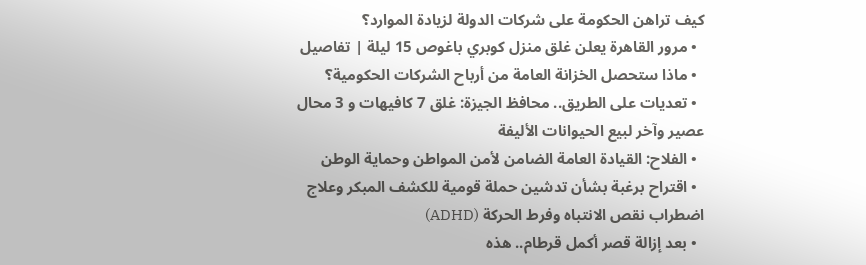كيف تراهن الحكومة على شركات الدولة لزيادة الموارد؟
  • مرور القاهرة يعلن غلق منزل كوبري باغوص 15 ليلة | تفاصيل
  • ماذا ستحصل الخزانة العامة من أرباح الشركات الحكومية؟
  • تعديات على الطريق.. محافظ الجيزة: غلق 7 كافيهات و 3 محال عصير وآخر لبيع الحيوانات الأليفة
  • الفلاح: القيادة العامة الضامن لأمن المواطن وحماية الوطن
  • اقتراح برغبة بشأن تدشين حملة قومية للكشف المبكر وعلاج اضطراب نقص الانتباه وفرط الحركة (ADHD)
  • بعد إزالة قصر أكمل قرطام.. هذه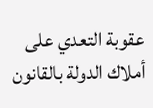عقوبة التعدي على أملاك الدولة بالقانون